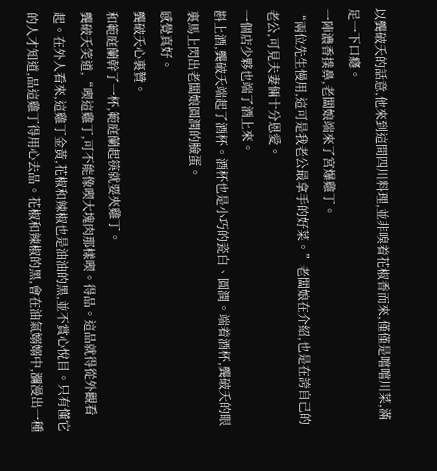以龔破夭的話意,他來到這間四川料理,並非嗅着花椒香而來,僅僅是嚐嚐川菜,滿足一下口癮。
一陣濃香撲鼻,老闆娘端來了宮爆雞丁。
“兩位先生慢用,這可是我老公最拿手的好菜。”老闆娘在介紹,也是在誇自己的老公,可見夫妻倆十分恩愛。
一個店少夥也端了酒上來。
斟上酒,龔破夭端起了酒杯。酒杯也是小巧的瓷白、圓潤。端着酒杯,龔破夭的眼裏馬上閃出老闆娘圓潤的臉蛋。
感覺真好。
龔破夭心裏贊。
和範庭蘭幹了一杯,範庭蘭起筷就要夾雞丁。
龔破夭笑道,“喫這雞丁,可不能像喫大塊肉那樣喫。得品。這品就得從外觀看起。在外人看來,這雞丁金黃,花椒和辣椒也是油油的黑,並不賞心悅目。只有懂它的人才知道,品這雞丁得用心去品。花椒和辣椒的黑,會在油氣嫋嫋中,瀰漫出一種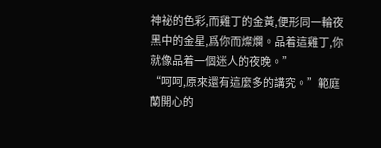神祕的色彩,而雞丁的金黃,便形同一輪夜黑中的金星,爲你而燦爛。品着這雞丁,你就像品着一個迷人的夜晚。”
“呵呵,原來還有這麼多的講究。”範庭蘭開心的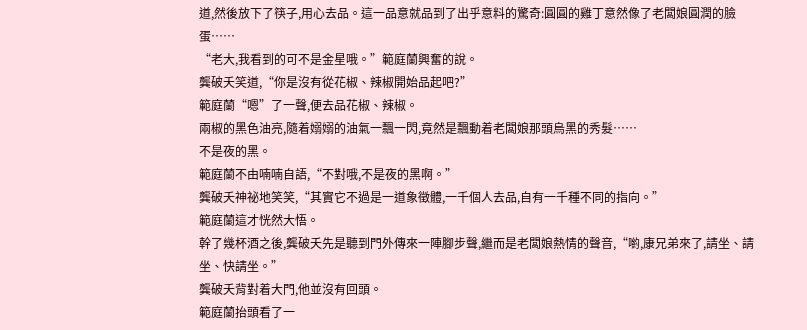道,然後放下了筷子,用心去品。這一品意就品到了出乎意料的驚奇:圓圓的雞丁意然像了老闆娘圓潤的臉蛋……
“老大,我看到的可不是金星哦。”範庭蘭興奮的說。
龔破夭笑道,“你是沒有從花椒、辣椒開始品起吧?”
範庭蘭“嗯”了一聲,便去品花椒、辣椒。
兩椒的黑色油亮,隨着嫋嫋的油氣一飄一閃,竟然是飄動着老闆娘那頭烏黑的秀髮……
不是夜的黑。
範庭蘭不由喃喃自語,“不對哦,不是夜的黑啊。”
龔破夭神祕地笑笑,“其實它不過是一道象徵體,一千個人去品,自有一千種不同的指向。”
範庭蘭這才恍然大悟。
幹了幾杯酒之後,龔破夭先是聽到門外傳來一陣腳步聲,繼而是老闆娘熱情的聲音,“喲,康兄弟來了,請坐、請坐、快請坐。”
龔破夭背對着大門,他並沒有回頭。
範庭蘭抬頭看了一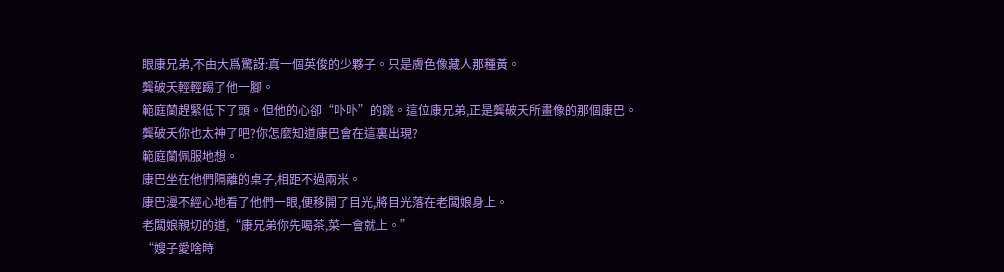眼康兄弟,不由大爲驚訝:真一個英俊的少夥子。只是膚色像藏人那種黃。
龔破夭輕輕踢了他一腳。
範庭蘭趕緊低下了頭。但他的心卻“卟卟”的跳。這位康兄弟,正是龔破夭所畫像的那個康巴。
龔破夭你也太神了吧?你怎麼知道康巴會在這裏出現?
範庭蘭佩服地想。
康巴坐在他們隔離的桌子,相距不過兩米。
康巴漫不經心地看了他們一眼,便移開了目光,將目光落在老闆娘身上。
老闆娘親切的道,“康兄弟你先喝茶,菜一會就上。”
“嫂子愛啥時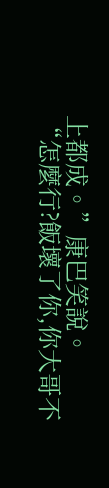上都成。”康巴笑說。
“怎麼行?飯壞了你,你大哥不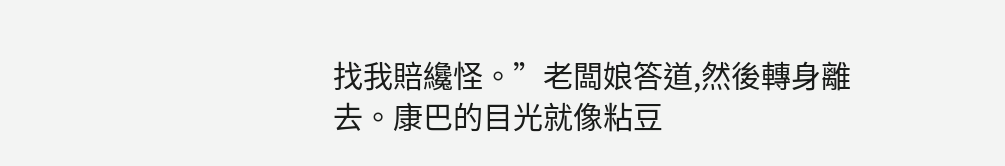找我賠纔怪。”老闆娘答道,然後轉身離去。康巴的目光就像粘豆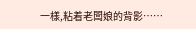一樣,粘着老闆娘的背影……